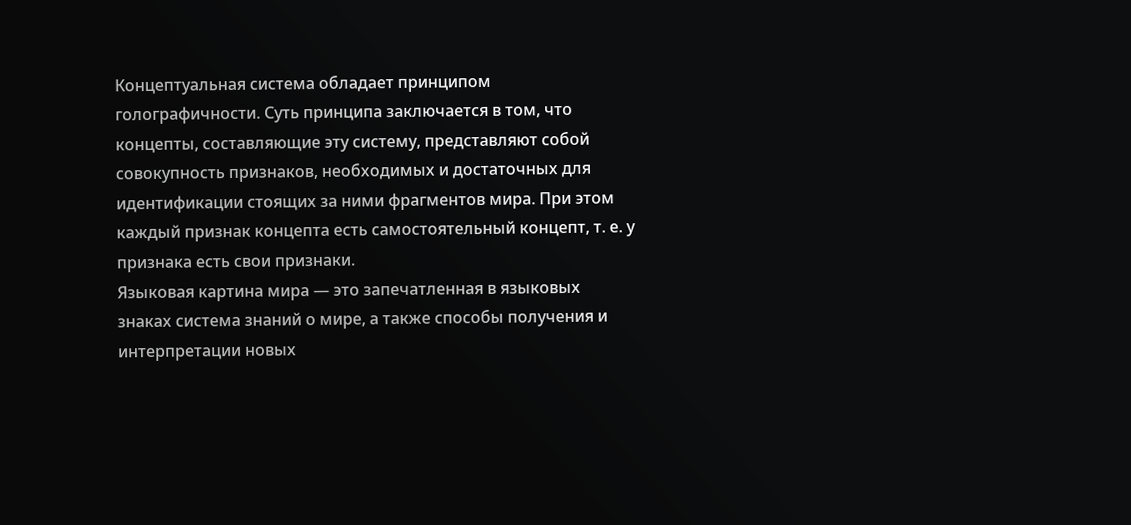Концептуальная система обладает принципом голографичности. Суть принципа заключается в том, что концепты, составляющие эту систему, представляют собой совокупность признаков, необходимых и достаточных для идентификации стоящих за ними фрагментов мира. При этом каждый признак концепта есть самостоятельный концепт, т. е. у признака есть свои признаки.
Языковая картина мира — это запечатленная в языковых знаках система знаний о мире, а также способы получения и интерпретации новых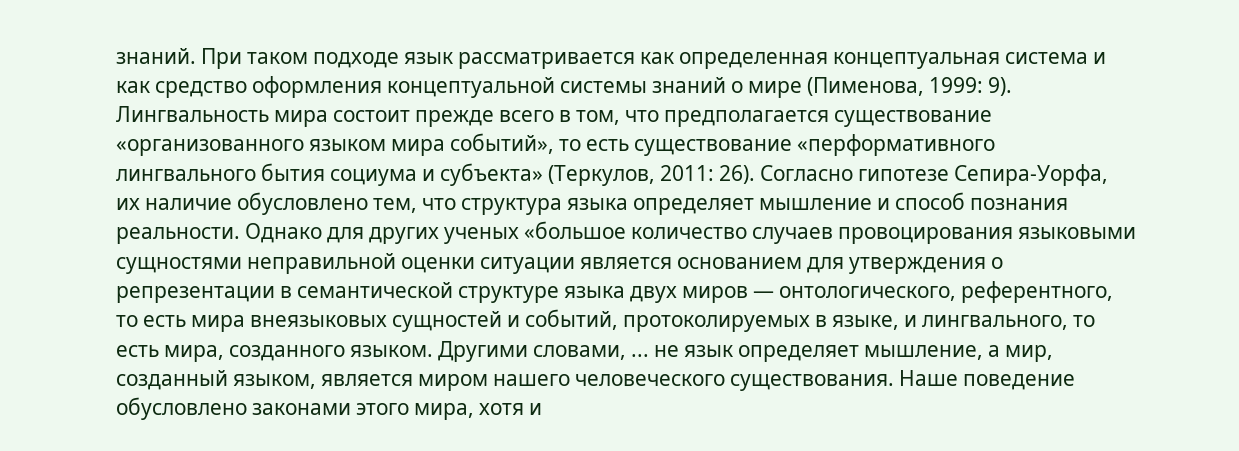знаний. При таком подходе язык рассматривается как определенная концептуальная система и как средство оформления концептуальной системы знаний о мире (Пименова, 1999: 9).
Лингвальность мира состоит прежде всего в том, что предполагается существование «организованного языком мира событий», то есть существование «перформативного лингвального бытия социума и субъекта» (Теркулов, 2011: 26). Согласно гипотезе Сепира-Уорфа, их наличие обусловлено тем, что структура языка определяет мышление и способ познания реальности. Однако для других ученых «большое количество случаев провоцирования языковыми сущностями неправильной оценки ситуации является основанием для утверждения о репрезентации в семантической структуре языка двух миров — онтологического, референтного, то есть мира внеязыковых сущностей и событий, протоколируемых в языке, и лингвального, то есть мира, созданного языком. Другими словами, ... не язык определяет мышление, а мир, созданный языком, является миром нашего человеческого существования. Наше поведение обусловлено законами этого мира, хотя и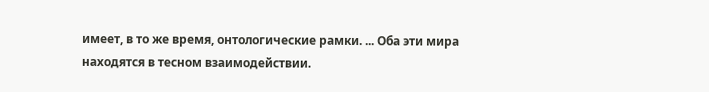имеет, в то же время, онтологические рамки. ... Оба эти мира находятся в тесном взаимодействии.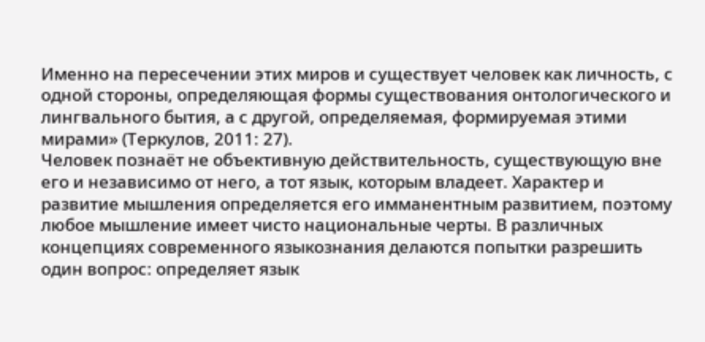Именно на пересечении этих миров и существует человек как личность, с одной стороны, определяющая формы существования онтологического и лингвального бытия, а с другой, определяемая, формируемая этими мирами» (Теркулов, 2011: 27).
Человек познаёт не объективную действительность, существующую вне его и независимо от него, а тот язык, которым владеет. Характер и развитие мышления определяется его имманентным развитием, поэтому любое мышление имеет чисто национальные черты. В различных концепциях современного языкознания делаются попытки разрешить один вопрос: определяет язык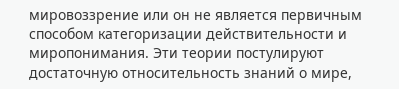мировоззрение или он не является первичным способом категоризации действительности и миропонимания. Эти теории постулируют достаточную относительность знаний о мире,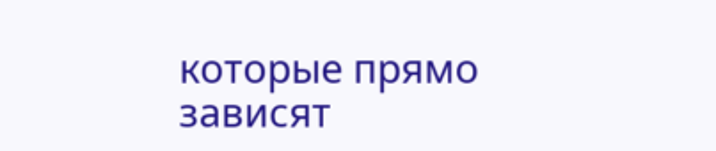которые прямо зависят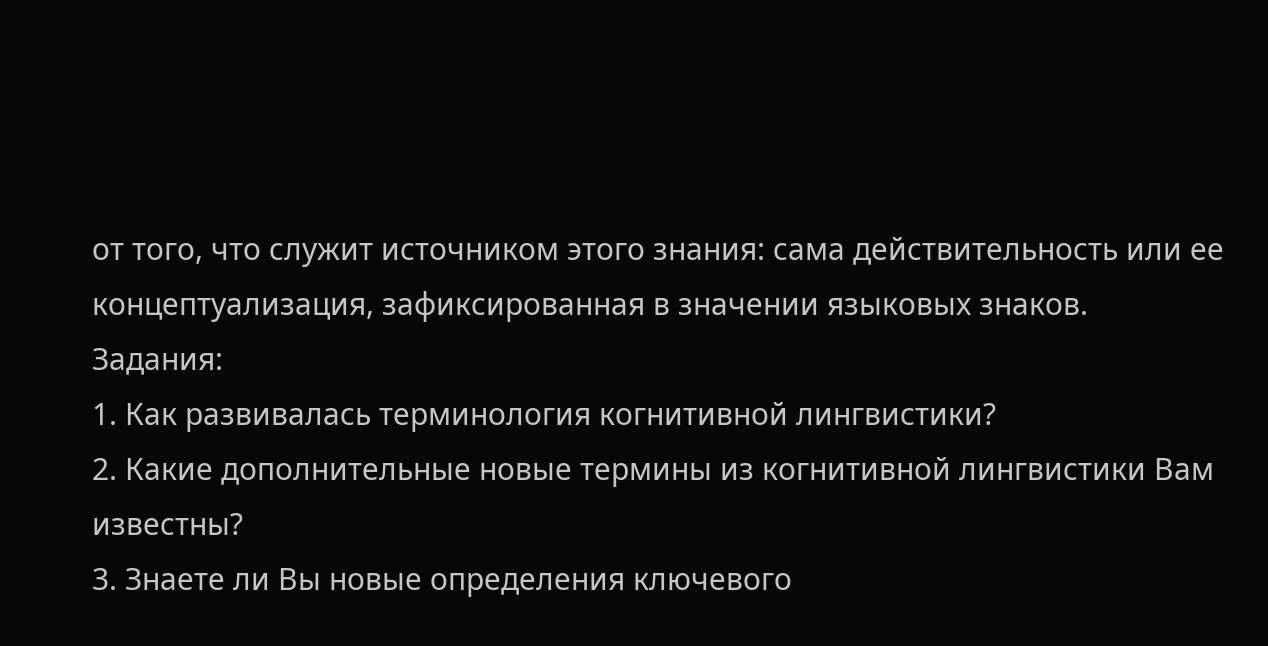от того, что служит источником этого знания: сама действительность или ее концептуализация, зафиксированная в значении языковых знаков.
Задания:
1. Как развивалась терминология когнитивной лингвистики?
2. Какие дополнительные новые термины из когнитивной лингвистики Вам известны?
3. Знаете ли Вы новые определения ключевого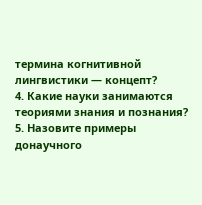термина когнитивной лингвистики — концепт?
4. Какие науки занимаются теориями знания и познания?
5. Назовите примеры донаучного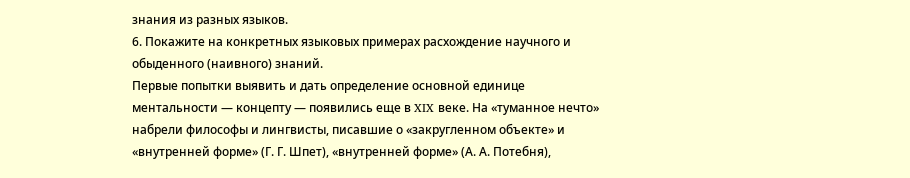знания из разных языков.
6. Покажите на конкретных языковых примерах расхождение научного и обыденного (наивного) знаний.
Первые попытки выявить и дать определение основной единице ментальности — концепту — появились еще в XIX веке. На «туманное нечто» набрели философы и лингвисты, писавшие о «закругленном объекте» и «внутренней форме» (Г. Г. Шпет), «внутренней форме» (А. А. Потебня),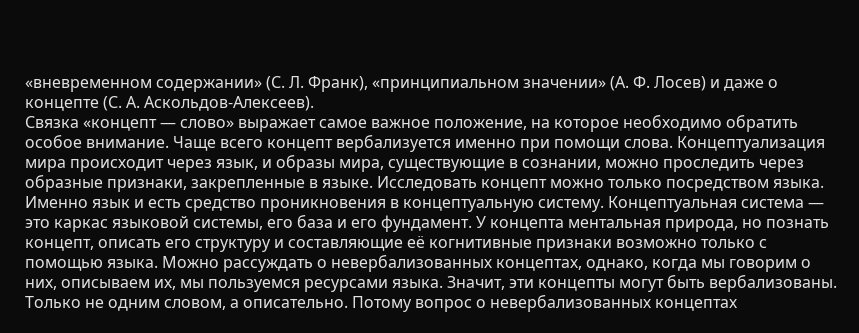«вневременном содержании» (С. Л. Франк), «принципиальном значении» (А. Ф. Лосев) и даже о концепте (С. А. Аскольдов-Алексеев).
Связка «концепт — слово» выражает самое важное положение, на которое необходимо обратить особое внимание. Чаще всего концепт вербализуется именно при помощи слова. Концептуализация мира происходит через язык, и образы мира, существующие в сознании, можно проследить через образные признаки, закрепленные в языке. Исследовать концепт можно только посредством языка. Именно язык и есть средство проникновения в концептуальную систему. Концептуальная система — это каркас языковой системы, его база и его фундамент. У концепта ментальная природа, но познать концепт, описать его структуру и составляющие её когнитивные признаки возможно только с помощью языка. Можно рассуждать о невербализованных концептах, однако, когда мы говорим о них, описываем их, мы пользуемся ресурсами языка. Значит, эти концепты могут быть вербализованы. Только не одним словом, а описательно. Потому вопрос о невербализованных концептах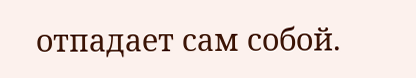отпадает сам собой.